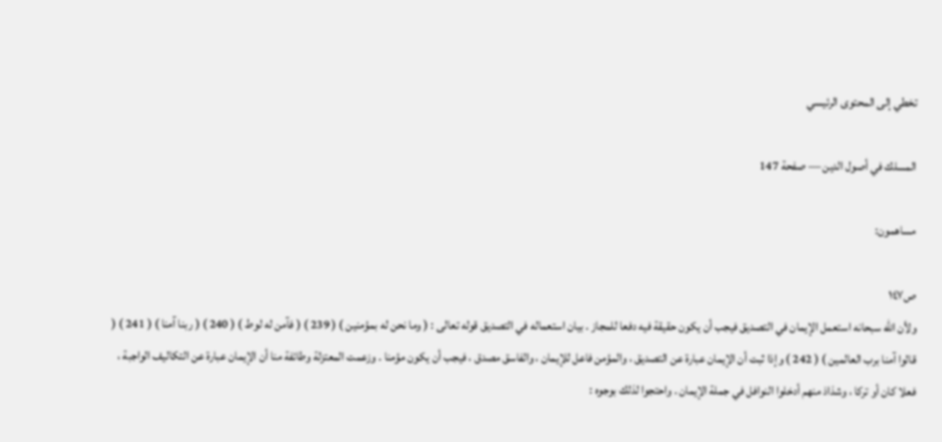تخطي إلى المحتوى الرئيسي

المسلك في أصول الدين — صفحة 147

مساهمون:

ص١٤٧
ولأن الله سبحانه استعمل الإيمان في التصديق فيجب أن يكون حقيقة فيه دفعا للمجاز . بيان استعماله في التصديق قوله تعالى : ( وما نحن له بمؤمنين ) ( 239 ) ( فآمن له لوط ) ( 240 ) ( ربنا آمنا ) ( 241 ) ( قالوا آمنا برب العالمين ) ( 242 ) وإذا ثبت أن الإيمان عبارة عن التصديق ، والمؤمن فاعل للإيمان ، والفاسق مصدق ، فيجب أن يكون مؤمنا . وزعمت المعتزلة وطائفة منا أن الإيمان عبارة عن التكاليف الواجبة ، فعلا كان أو تركا ، وشذاذ منهم أدخلوا النوافل في جملة الإيمان . واحتجوا لذلك بوجوه :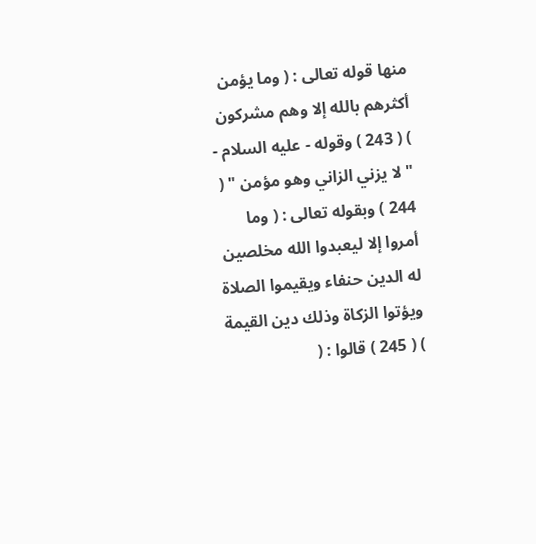منها قوله تعالى : ( وما يؤمن أكثرهم بالله إلا وهم مشركون ) ( 243 ) وقوله - عليه السلام - " لا يزني الزاني وهو مؤمن " ( 244 ) وبقوله تعالى : ( وما أمروا إلا ليعبدوا الله مخلصين له الدين حنفاء ويقيموا الصلاة ويؤتوا الزكاة وذلك دين القيمة ) ( 245 ) قالوا : (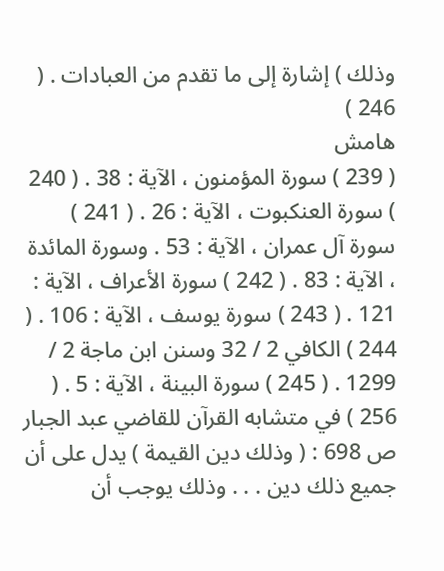وذلك ) إشارة إلى ما تقدم من العبادات . ( 246 )
هامش
( 239 ) سورة المؤمنون ، الآية : 38 . ( 240 ) سورة العنكبوت ، الآية : 26 . ( 241 ) سورة آل عمران ، الآية : 53 . وسورة المائدة ، الآية : 83 . ( 242 ) سورة الأعراف ، الآية : 121 . ( 243 ) سورة يوسف ، الآية : 106 . ( 244 ) الكافي 2 / 32 وسنن ابن ماجة 2 / 1299 . ( 245 ) سورة البينة ، الآية : 5 . ( 256 ) في متشابه القرآن للقاضي عبد الجبار ص 698 : ( وذلك دين القيمة ) يدل على أن جميع ذلك دين . . . وذلك يوجب أن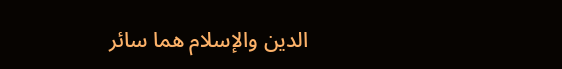الدين والإسلام هما سائر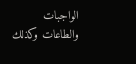الواجبات والطاعات وكذلك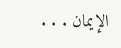الإيمان . . .